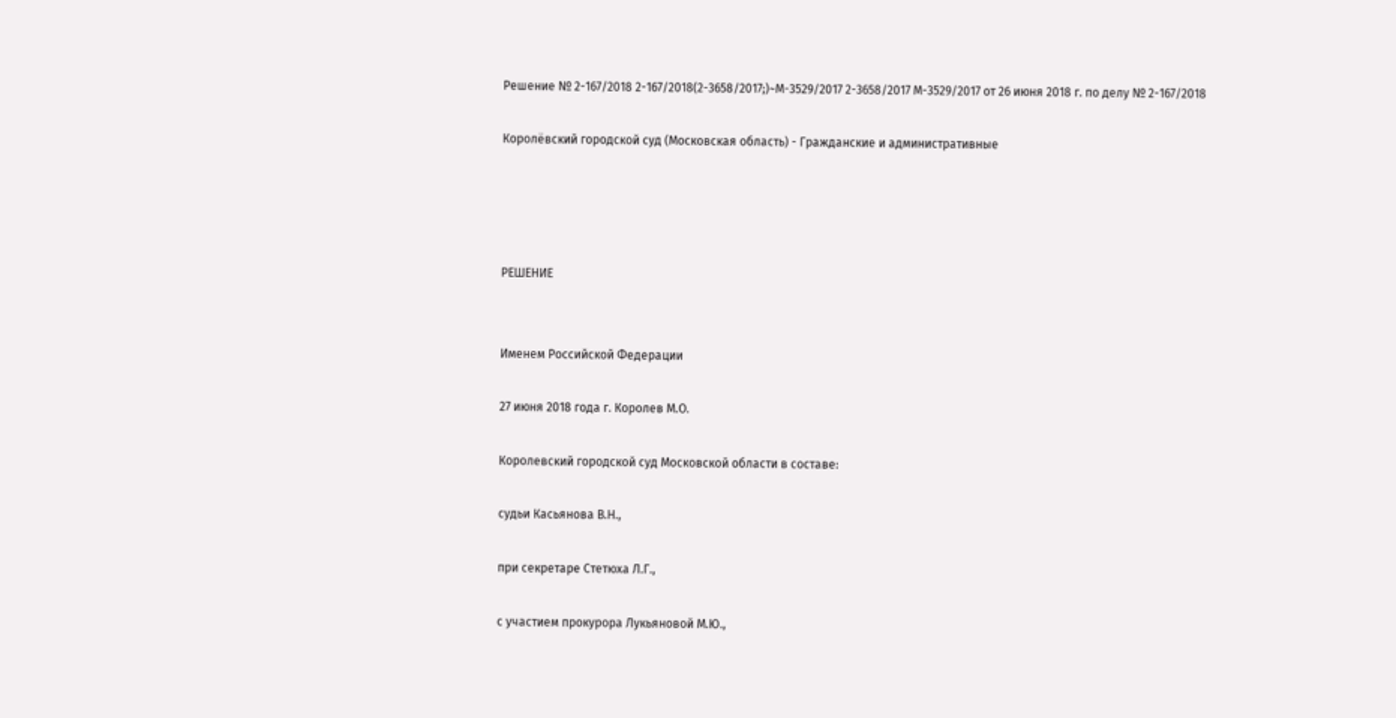Решение № 2-167/2018 2-167/2018(2-3658/2017;)~М-3529/2017 2-3658/2017 М-3529/2017 от 26 июня 2018 г. по делу № 2-167/2018

Королёвский городской суд (Московская область) - Гражданские и административные




РЕШЕНИЕ


Именем Российской Федерации

27 июня 2018 года г. Королев М.О.

Королевский городской суд Московской области в составе:

судьи Касьянова В.Н.,

при секретаре Стетюха Л.Г.,

с участием прокурора Лукьяновой М.Ю.,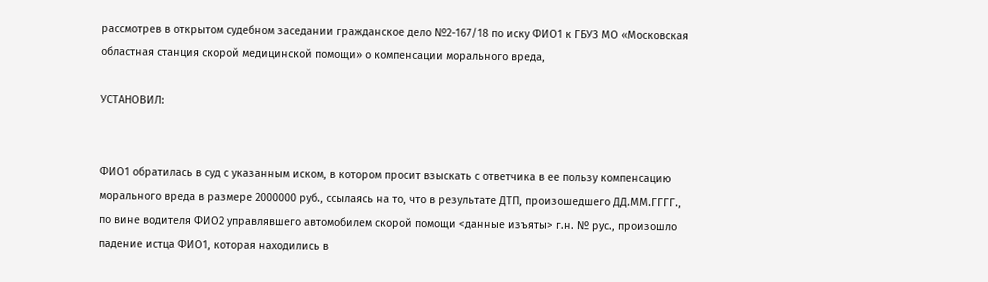рассмотрев в открытом судебном заседании гражданское дело №2-167/18 по иску ФИО1 к ГБУЗ МО «Московская областная станция скорой медицинской помощи» о компенсации морального вреда,

УСТАНОВИЛ:


ФИО1 обратилась в суд с указанным иском, в котором просит взыскать с ответчика в ее пользу компенсацию морального вреда в размере 2000000 руб., ссылаясь на то, что в результате ДТП, произошедшего ДД.ММ.ГГГГ., по вине водителя ФИО2 управлявшего автомобилем скорой помощи <данные изъяты> г.н. № рус., произошло падение истца ФИО1, которая находились в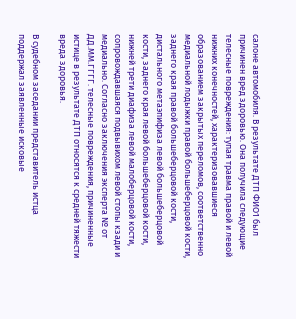салоне автомобиля. В результате ДТП ФИО1 был причинен вред здоровью. Она получила следующие телесные повреждения: тупая травма правой и левой нижних конечностей, характеризовавшиеся образованием закрытых переломов, соответственно медиальной лодыжки правой большеберцовой кости, заднего края правой большеберцовой кости, дистального метаэпифиза левой большеберцовой кости, заднего края левой большеберцовой кости, нижней трети диафиза левой малоберцовой кости, сопровождавшаяся подвывихом левой стопы кзади и медиально. Согласно заключения эксперта № от ДД.ММ.ГГГГ. телесные повреждения, причиненные истице в результате ДТП относятся к средней тяжести вреда здоровья.

В судебном заседании представитель истца поддержал заявленные исковые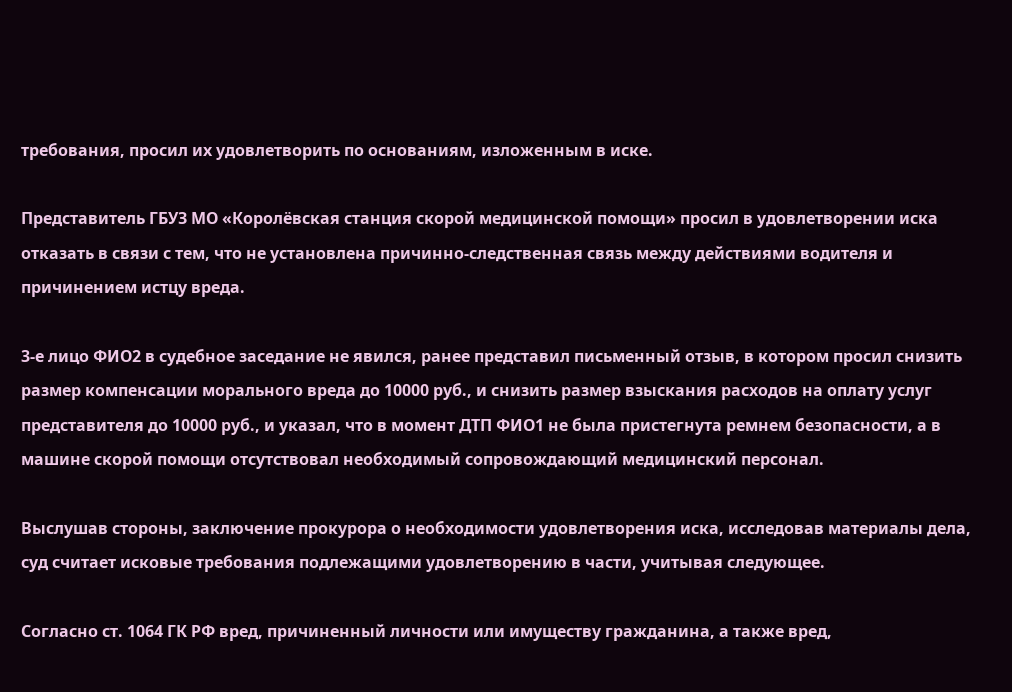требования, просил их удовлетворить по основаниям, изложенным в иске.

Представитель ГБУЗ МО «Королёвская станция скорой медицинской помощи» просил в удовлетворении иска отказать в связи с тем, что не установлена причинно-следственная связь между действиями водителя и причинением истцу вреда.

3-е лицо ФИО2 в судебное заседание не явился, ранее представил письменный отзыв, в котором просил снизить размер компенсации морального вреда до 10000 руб., и снизить размер взыскания расходов на оплату услуг представителя до 10000 руб., и указал, что в момент ДТП ФИО1 не была пристегнута ремнем безопасности, а в машине скорой помощи отсутствовал необходимый сопровождающий медицинский персонал.

Выслушав стороны, заключение прокурора о необходимости удовлетворения иска, исследовав материалы дела, суд считает исковые требования подлежащими удовлетворению в части, учитывая следующее.

Согласно ст. 1064 ГК РФ вред, причиненный личности или имуществу гражданина, а также вред,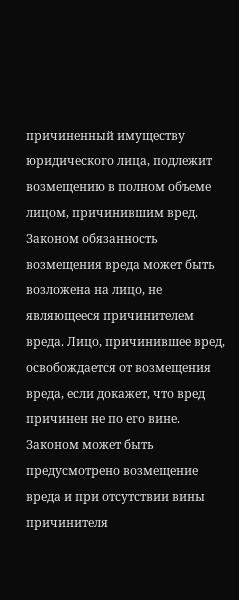причиненный имуществу юридического лица, подлежит возмещению в полном объеме лицом, причинившим вред. Законом обязанность возмещения вреда может быть возложена на лицо, не являющееся причинителем вреда. Лицо, причинившее вред, освобождается от возмещения вреда, если докажет, что вред причинен не по его вине. Законом может быть предусмотрено возмещение вреда и при отсутствии вины причинителя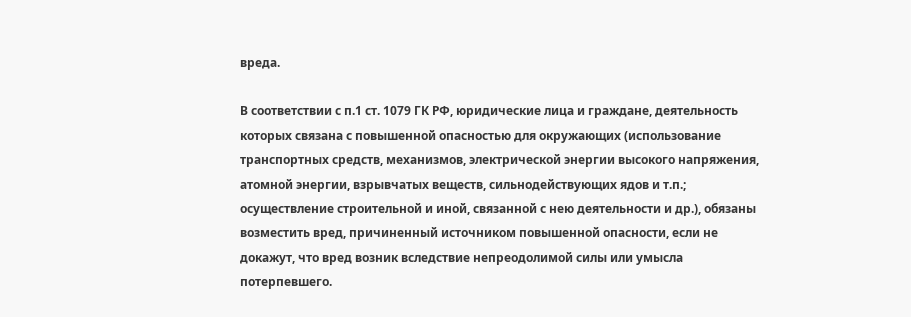вреда.

В соответствии с п.1 ст. 1079 ГК РФ, юридические лица и граждане, деятельность которых связана с повышенной опасностью для окружающих (использование транспортных средств, механизмов, электрической энергии высокого напряжения, атомной энергии, взрывчатых веществ, сильнодействующих ядов и т.п.; осуществление строительной и иной, связанной с нею деятельности и др.), обязаны возместить вред, причиненный источником повышенной опасности, если не докажут, что вред возник вследствие непреодолимой силы или умысла потерпевшего.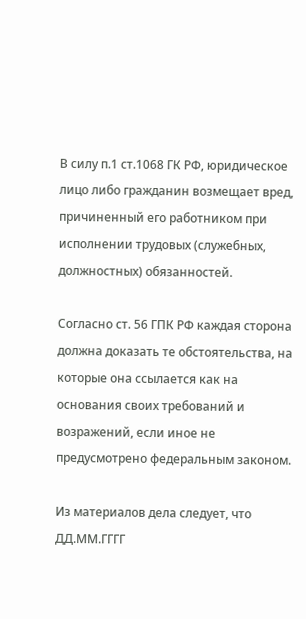В силу п.1 ст.1068 ГК РФ, юридическое лицо либо гражданин возмещает вред, причиненный его работником при исполнении трудовых (служебных, должностных) обязанностей.

Согласно ст. 56 ГПК РФ каждая сторона должна доказать те обстоятельства, на которые она ссылается как на основания своих требований и возражений, если иное не предусмотрено федеральным законом.

Из материалов дела следует, что ДД.ММ.ГГГГ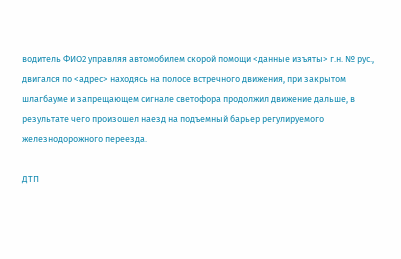водитель ФИО2 управляя автомобилем скорой помощи <данные изъяты> г.н. № рус., двигался по <адрес> находясь на полосе встречного движения, при закрытом шлагбауме и запрещающем сигнале светофора продолжил движение дальше, в результате чего произошел наезд на подъемный барьер регулируемого железнодорожного переезда.

ДТП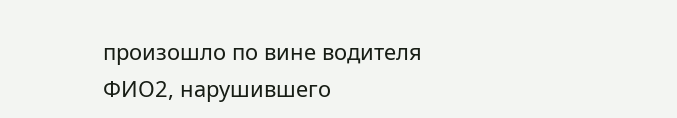произошло по вине водителя ФИО2, нарушившего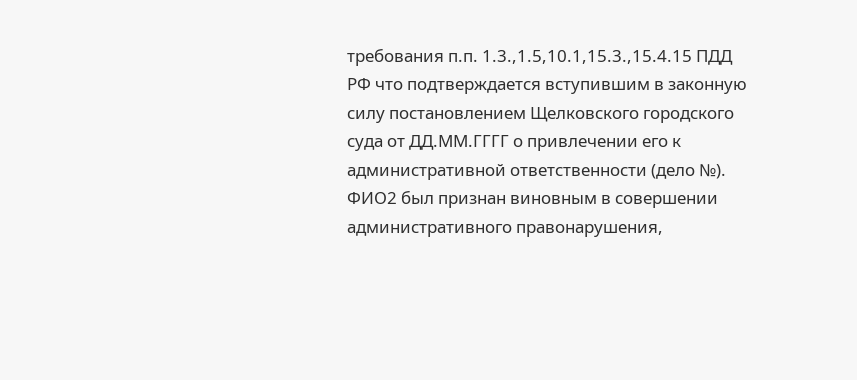требования п.п. 1.3.,1.5,10.1,15.3.,15.4.15 ПДД РФ что подтверждается вступившим в законную силу постановлением Щелковского городского суда от ДД.ММ.ГГГГ о привлечении его к административной ответственности (дело №). ФИО2 был признан виновным в совершении административного правонарушения,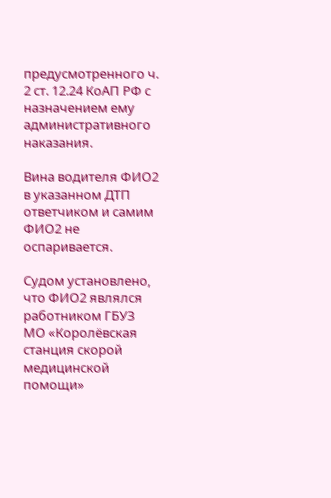предусмотренного ч. 2 ст. 12.24 КоАП РФ с назначением ему административного наказания.

Вина водителя ФИО2 в указанном ДТП ответчиком и самим ФИО2 не оспаривается.

Судом установлено, что ФИО2 являлся работником ГБУЗ МО «Королёвская станция скорой медицинской помощи»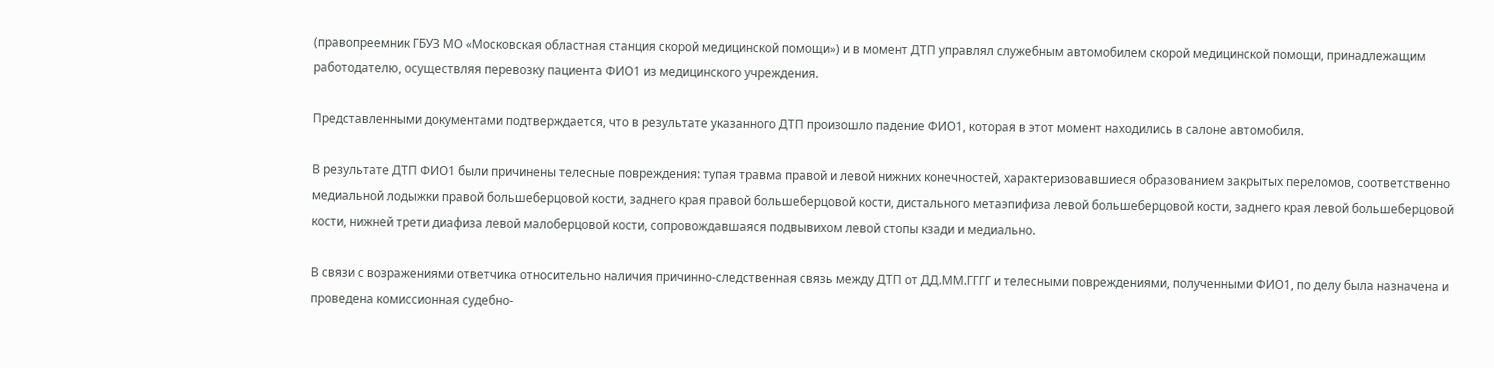(правопреемник ГБУЗ МО «Московская областная станция скорой медицинской помощи») и в момент ДТП управлял служебным автомобилем скорой медицинской помощи, принадлежащим работодателю, осуществляя перевозку пациента ФИО1 из медицинского учреждения.

Представленными документами подтверждается, что в результате указанного ДТП произошло падение ФИО1, которая в этот момент находились в салоне автомобиля.

В результате ДТП ФИО1 были причинены телесные повреждения: тупая травма правой и левой нижних конечностей, характеризовавшиеся образованием закрытых переломов, соответственно медиальной лодыжки правой большеберцовой кости, заднего края правой большеберцовой кости, дистального метаэпифиза левой большеберцовой кости, заднего края левой большеберцовой кости, нижней трети диафиза левой малоберцовой кости, сопровождавшаяся подвывихом левой стопы кзади и медиально.

В связи с возражениями ответчика относительно наличия причинно-следственная связь между ДТП от ДД.ММ.ГГГГ и телесными повреждениями, полученными ФИО1, по делу была назначена и проведена комиссионная судебно-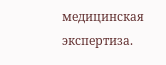медицинская экспертиза.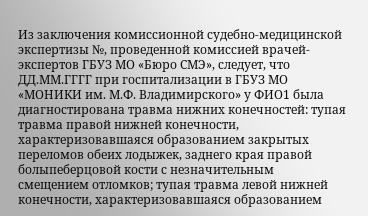Из заключения комиссионной судебно-медицинской экспертизы №, проведенной комиссией врачей-экспертов ГБУЗ МО «Бюро СМЭ», следует, что ДД.ММ.ГГГГ при госпитализации в ГБУЗ МО «МОНИКИ им. М.Ф. Владимирского» у ФИО1 была диагностирована травма нижних конечностей: тупая травма правой нижней конечности, характеризовавшаяся образованием закрытых переломов обеих лодыжек, заднего края правой болыпеберцовой кости с незначительным смещением отломков; тупая травма левой нижней конечности, характеризовавшаяся образованием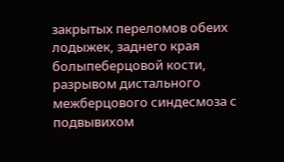закрытых переломов обеих лодыжек, заднего края болыпеберцовой кости, разрывом дистального межберцового синдесмоза с подвывихом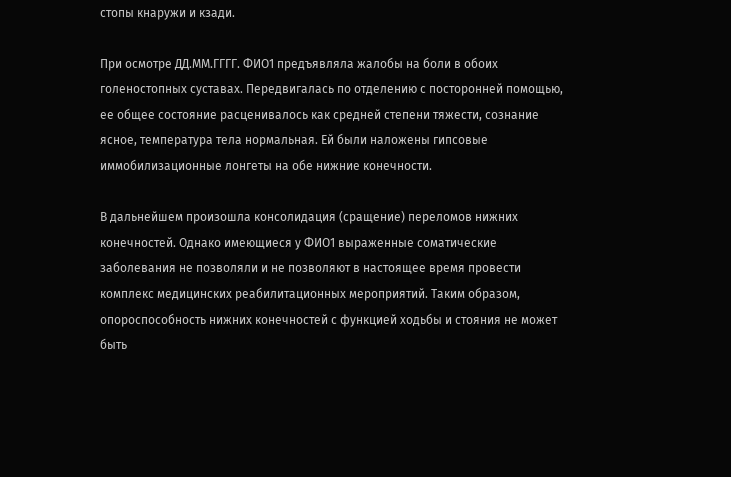стопы кнаружи и кзади.

При осмотре ДД.ММ.ГГГГ. ФИО1 предъявляла жалобы на боли в обоих голеностопных суставах. Передвигалась по отделению с посторонней помощью, ее общее состояние расценивалось как средней степени тяжести, сознание ясное, температура тела нормальная. Ей были наложены гипсовые иммобилизационные лонгеты на обе нижние конечности.

В дальнейшем произошла консолидация (сращение) переломов нижних конечностей. Однако имеющиеся у ФИО1 выраженные соматические заболевания не позволяли и не позволяют в настоящее время провести комплекс медицинских реабилитационных мероприятий. Таким образом, опороспособность нижних конечностей с функцией ходьбы и стояния не может быть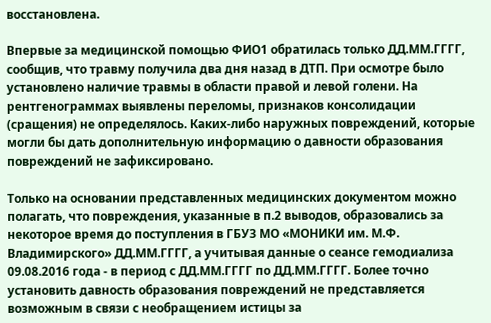восстановлена.

Впервые за медицинской помощью ФИО1 обратилась только ДД.ММ.ГГГГ, сообщив, что травму получила два дня назад в ДТП. При осмотре было установлено наличие травмы в области правой и левой голени. На рентгенограммах выявлены переломы, признаков консолидации (сращения) не определялось. Каких-либо наружных повреждений, которые могли бы дать дополнительную информацию о давности образования повреждений не зафиксировано.

Только на основании представленных медицинских документом можно полагать, что повреждения, указанные в п.2 выводов, образовались за некоторое время до поступления в ГБУЗ МО «МОНИКИ им. М.Ф. Владимирского» ДД.ММ.ГГГГ, а учитывая данные о сеансе гемодиализа 09.08.2016 года - в период с ДД.ММ.ГГГГ по ДД.ММ.ГГГГ. Более точно установить давность образования повреждений не представляется возможным в связи с необращением истицы за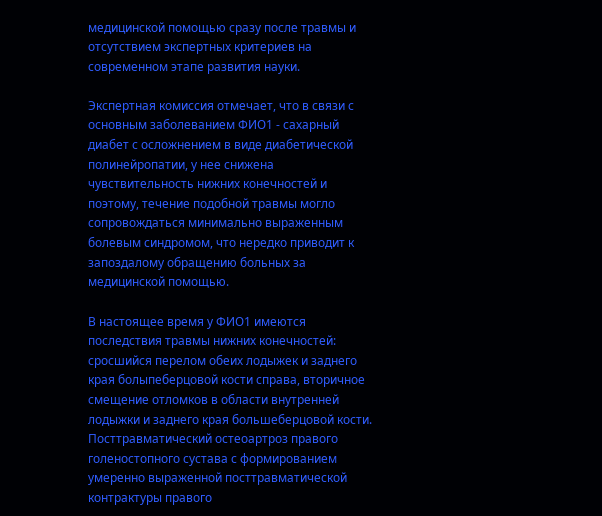медицинской помощью сразу после травмы и отсутствием экспертных критериев на современном этапе развития науки.

Экспертная комиссия отмечает, что в связи с основным заболеванием ФИО1 - сахарный диабет с осложнением в виде диабетической полинейропатии, у нее снижена чувствительность нижних конечностей и поэтому, течение подобной травмы могло сопровождаться минимально выраженным болевым синдромом, что нередко приводит к запоздалому обращению больных за медицинской помощью.

В настоящее время у ФИО1 имеются последствия травмы нижних конечностей: сросшийся перелом обеих лодыжек и заднего края болыпеберцовой кости справа, вторичное смещение отломков в области внутренней лодыжки и заднего края большеберцовой кости. Посттравматический остеоартроз правого голеностопного сустава с формированием умеренно выраженной посттравматической контрактуры правого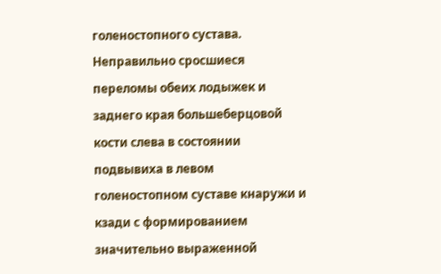голеностопного сустава. Неправильно сросшиеся переломы обеих лодыжек и заднего края большеберцовой кости слева в состоянии подвывиха в левом голеностопном суставе кнаружи и кзади с формированием значительно выраженной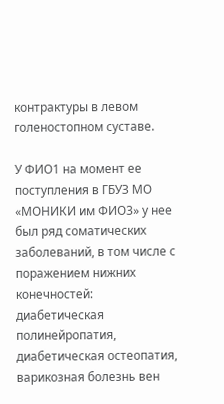контрактуры в левом голеностопном суставе.

У ФИО1 на момент ее поступления в ГБУЗ МО «МОНИКИ им ФИО3» у нее был ряд соматических заболеваний, в том числе с поражением нижних конечностей: диабетическая полинейропатия, диабетическая остеопатия, варикозная болезнь вен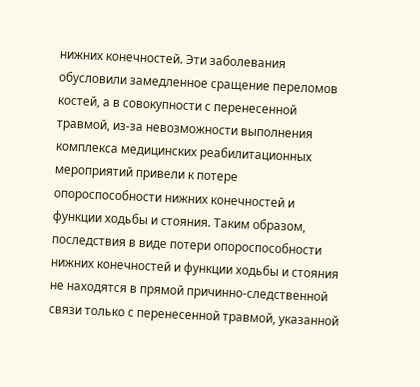нижних конечностей. Эти заболевания обусловили замедленное сращение переломов костей, а в совокупности с перенесенной травмой, из-за невозможности выполнения комплекса медицинских реабилитационных мероприятий привели к потере опороспособности нижних конечностей и функции ходьбы и стояния. Таким образом, последствия в виде потери опороспособности нижних конечностей и функции ходьбы и стояния не находятся в прямой причинно-следственной связи только с перенесенной травмой, указанной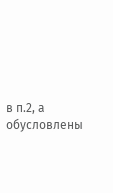в п.2, а обусловлены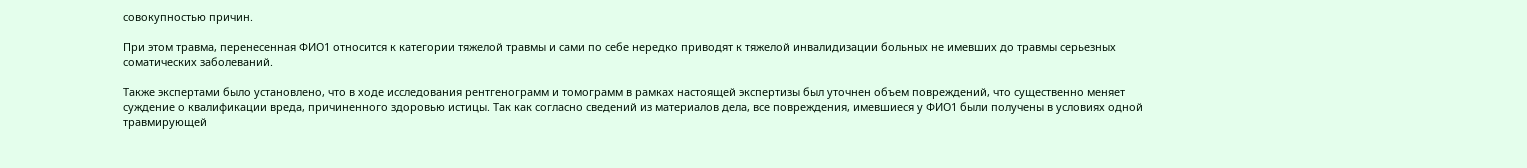совокупностью причин.

При этом травма, перенесенная ФИО1 относится к категории тяжелой травмы и сами по себе нередко приводят к тяжелой инвалидизации больных не имевших до травмы серьезных соматических заболеваний.

Также экспертами было установлено, что в ходе исследования рентгенограмм и томограмм в рамках настоящей экспертизы был уточнен объем повреждений, что существенно меняет суждение о квалификации вреда, причиненного здоровью истицы. Так как согласно сведений из материалов дела, все повреждения, имевшиеся у ФИО1 были получены в условиях одной травмирующей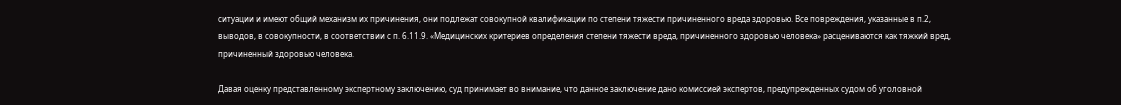ситуации и имеют общий механизм их причинения, они подлежат совокупной квалификации по степени тяжести причиненного вреда здоровью. Все повреждения, указанные в п.2, выводов, в совокупности, в соответствии с п. 6.11.9. «Медицинских критериев определения степени тяжести вреда, причиненного здоровью человека» расцениваются как тяжкий вред, причиненный здоровью человека.

Давая оценку представленному экспертному заключению, суд принимает во внимание, что данное заключение дано комиссией экспертов, предупрежденных судом об уголовной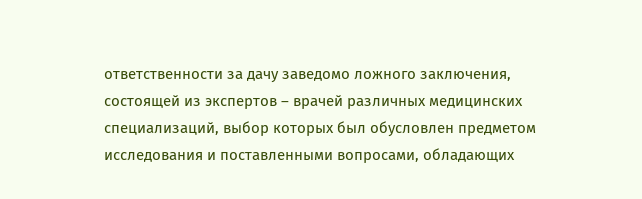ответственности за дачу заведомо ложного заключения, состоящей из экспертов – врачей различных медицинских специализаций, выбор которых был обусловлен предметом исследования и поставленными вопросами, обладающих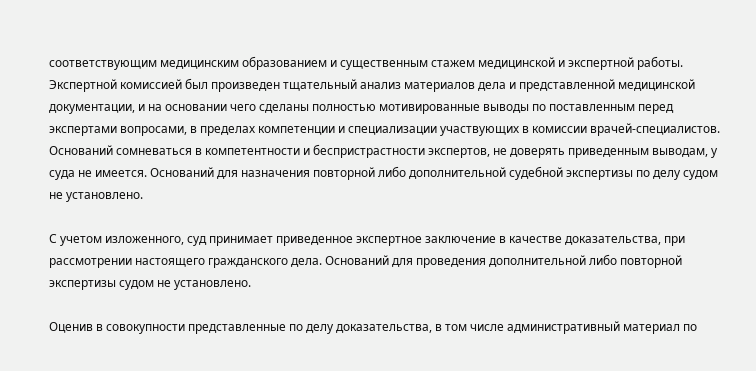соответствующим медицинским образованием и существенным стажем медицинской и экспертной работы. Экспертной комиссией был произведен тщательный анализ материалов дела и представленной медицинской документации, и на основании чего сделаны полностью мотивированные выводы по поставленным перед экспертами вопросами, в пределах компетенции и специализации участвующих в комиссии врачей-специалистов. Оснований сомневаться в компетентности и беспристрастности экспертов, не доверять приведенным выводам, у суда не имеется. Оснований для назначения повторной либо дополнительной судебной экспертизы по делу судом не установлено.

С учетом изложенного, суд принимает приведенное экспертное заключение в качестве доказательства, при рассмотрении настоящего гражданского дела. Оснований для проведения дополнительной либо повторной экспертизы судом не установлено.

Оценив в совокупности представленные по делу доказательства, в том числе административный материал по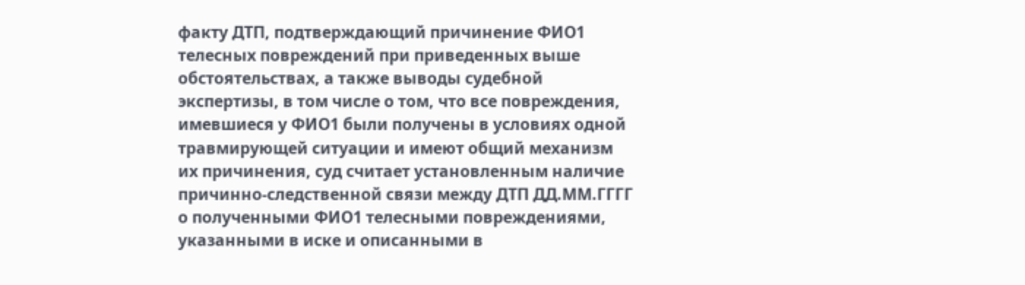факту ДТП, подтверждающий причинение ФИО1 телесных повреждений при приведенных выше обстоятельствах, а также выводы судебной экспертизы, в том числе о том, что все повреждения, имевшиеся у ФИО1 были получены в условиях одной травмирующей ситуации и имеют общий механизм их причинения, суд считает установленным наличие причинно-следственной связи между ДТП ДД.ММ.ГГГГ о полученными ФИО1 телесными повреждениями, указанными в иске и описанными в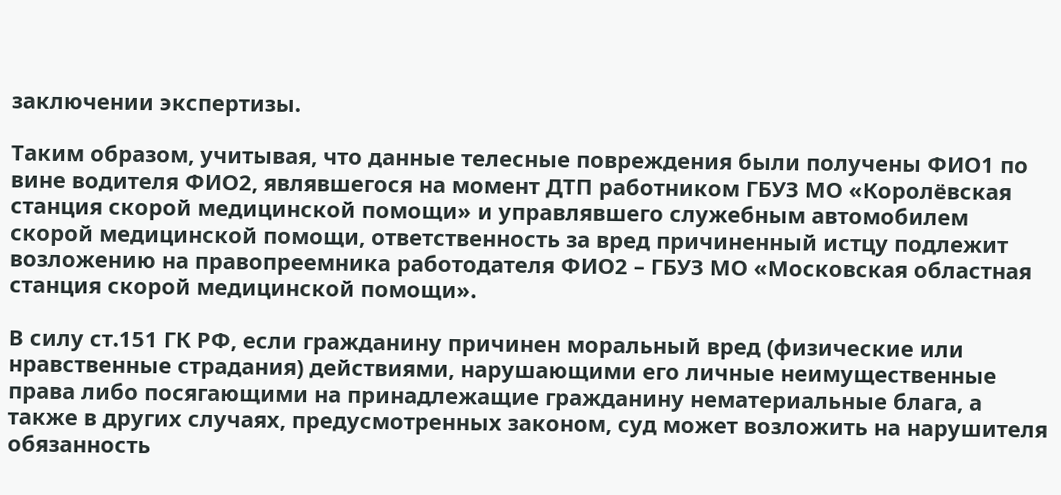заключении экспертизы.

Таким образом, учитывая, что данные телесные повреждения были получены ФИО1 по вине водителя ФИО2, являвшегося на момент ДТП работником ГБУЗ МО «Королёвская станция скорой медицинской помощи» и управлявшего служебным автомобилем скорой медицинской помощи, ответственность за вред причиненный истцу подлежит возложению на правопреемника работодателя ФИО2 – ГБУЗ МО «Московская областная станция скорой медицинской помощи».

В силу ст.151 ГК РФ, если гражданину причинен моральный вред (физические или нравственные страдания) действиями, нарушающими его личные неимущественные права либо посягающими на принадлежащие гражданину нематериальные блага, а также в других случаях, предусмотренных законом, суд может возложить на нарушителя обязанность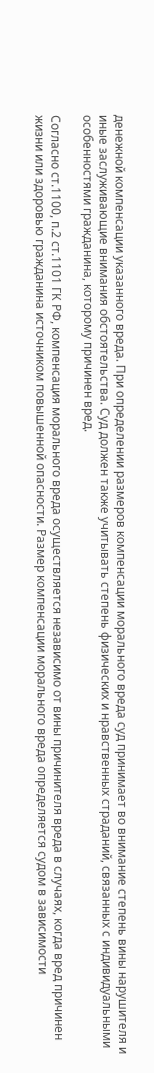денежной компенсации указанного вреда. При определении размеров компенсации морального вреда суд принимает во внимание степень вины нарушителя и иные заслуживающие внимания обстоятельства. Суд должен также учитывать степень физических и нравственных страданий, связанных с индивидуальными особенностями гражданина, которому причинен вред.

Согласно ст.1100, п.2 ст.1101 ГК РФ, компенсация морального вреда осуществляется независимо от вины причинителя вреда в случаях, когда вред причинен жизни или здоровью гражданина источником повышенной опасности. Размер компенсации морального вреда определяется судом в зависимости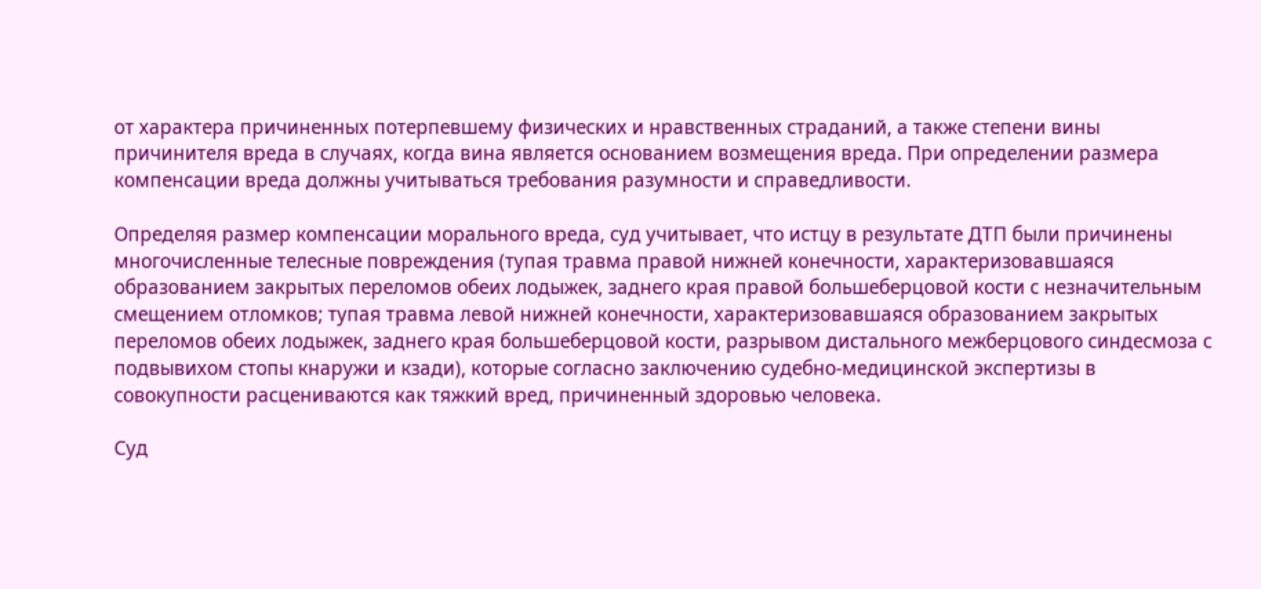от характера причиненных потерпевшему физических и нравственных страданий, а также степени вины причинителя вреда в случаях, когда вина является основанием возмещения вреда. При определении размера компенсации вреда должны учитываться требования разумности и справедливости.

Определяя размер компенсации морального вреда, суд учитывает, что истцу в результате ДТП были причинены многочисленные телесные повреждения (тупая травма правой нижней конечности, характеризовавшаяся образованием закрытых переломов обеих лодыжек, заднего края правой большеберцовой кости с незначительным смещением отломков; тупая травма левой нижней конечности, характеризовавшаяся образованием закрытых переломов обеих лодыжек, заднего края большеберцовой кости, разрывом дистального межберцового синдесмоза с подвывихом стопы кнаружи и кзади), которые согласно заключению судебно-медицинской экспертизы в совокупности расцениваются как тяжкий вред, причиненный здоровью человека.

Суд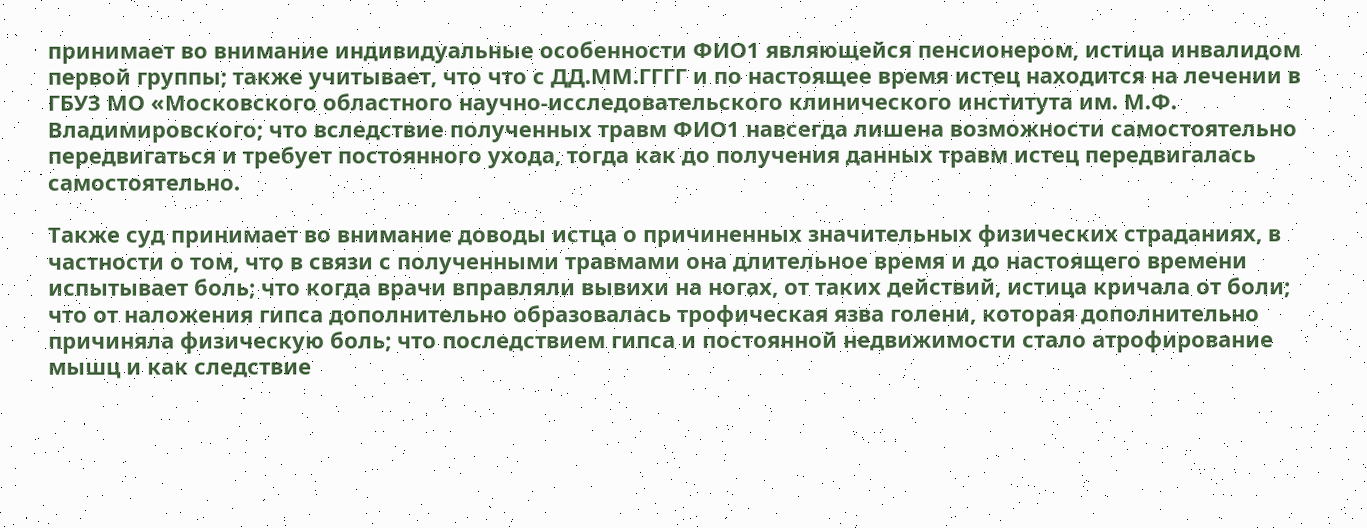принимает во внимание индивидуальные особенности ФИО1 являющейся пенсионером, истица инвалидом первой группы; также учитывает, что что с ДД.ММ.ГГГГ и по настоящее время истец находится на лечении в ГБУЗ МО «Московского областного научно-исследовательского клинического института им. М.Ф. Владимировского; что вследствие полученных травм ФИО1 навсегда лишена возможности самостоятельно передвигаться и требует постоянного ухода, тогда как до получения данных травм истец передвигалась самостоятельно.

Также суд принимает во внимание доводы истца о причиненных значительных физических страданиях, в частности о том, что в связи с полученными травмами она длительное время и до настоящего времени испытывает боль; что когда врачи вправляли вывихи на ногах, от таких действий, истица кричала от боли; что от наложения гипса дополнительно образовалась трофическая язва голени, которая дополнительно причиняла физическую боль; что последствием гипса и постоянной недвижимости стало атрофирование мышц и как следствие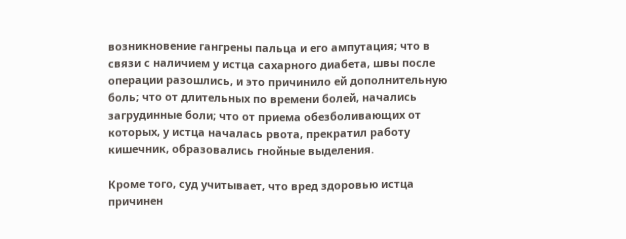возникновение гангрены пальца и его ампутация; что в связи с наличием у истца сахарного диабета, швы после операции разошлись, и это причинило ей дополнительную боль; что от длительных по времени болей, начались загрудинные боли; что от приема обезболивающих от которых, у истца началась рвота, прекратил работу кишечник, образовались гнойные выделения.

Кроме того, суд учитывает, что вред здоровью истца причинен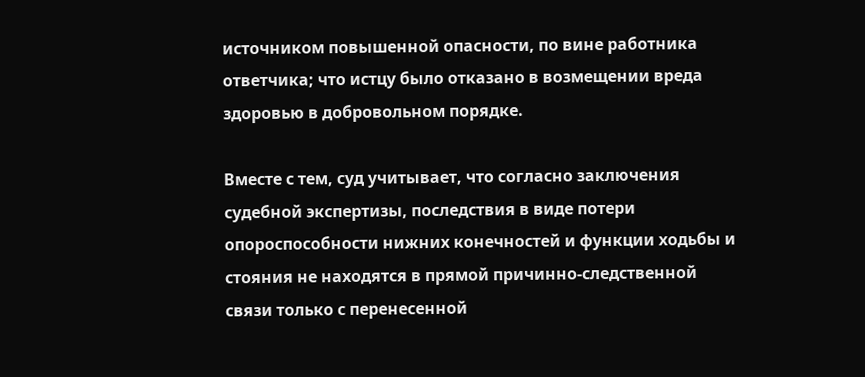источником повышенной опасности, по вине работника ответчика; что истцу было отказано в возмещении вреда здоровью в добровольном порядке.

Вместе с тем, суд учитывает, что согласно заключения судебной экспертизы, последствия в виде потери опороспособности нижних конечностей и функции ходьбы и стояния не находятся в прямой причинно-следственной связи только с перенесенной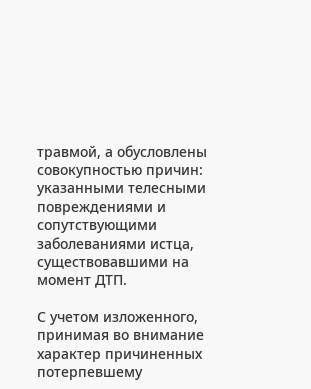травмой, а обусловлены совокупностью причин: указанными телесными повреждениями и сопутствующими заболеваниями истца, существовавшими на момент ДТП.

С учетом изложенного, принимая во внимание характер причиненных потерпевшему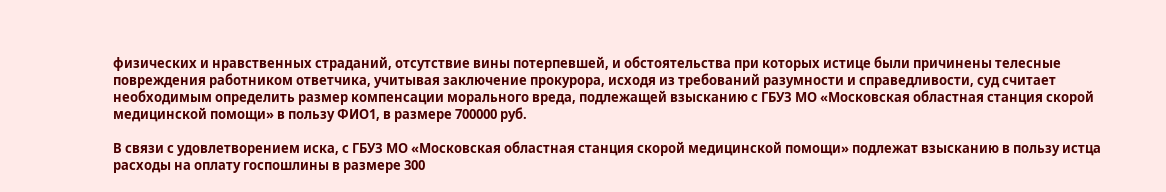физических и нравственных страданий, отсутствие вины потерпевшей, и обстоятельства при которых истице были причинены телесные повреждения работником ответчика, учитывая заключение прокурора, исходя из требований разумности и справедливости, суд считает необходимым определить размер компенсации морального вреда, подлежащей взысканию с ГБУЗ МО «Московская областная станция скорой медицинской помощи» в пользу ФИО1, в размере 700000 руб.

В связи с удовлетворением иска, с ГБУЗ МО «Московская областная станция скорой медицинской помощи» подлежат взысканию в пользу истца расходы на оплату госпошлины в размере 300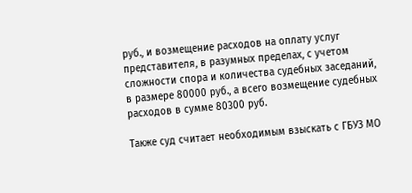руб., и возмещение расходов на оплату услуг представителя, в разумных пределах, с учетом сложности спора и количества судебных заседаний, в размере 80000 руб., а всего возмещение судебных расходов в сумме 80300 руб.

Также суд считает необходимым взыскать с ГБУЗ МО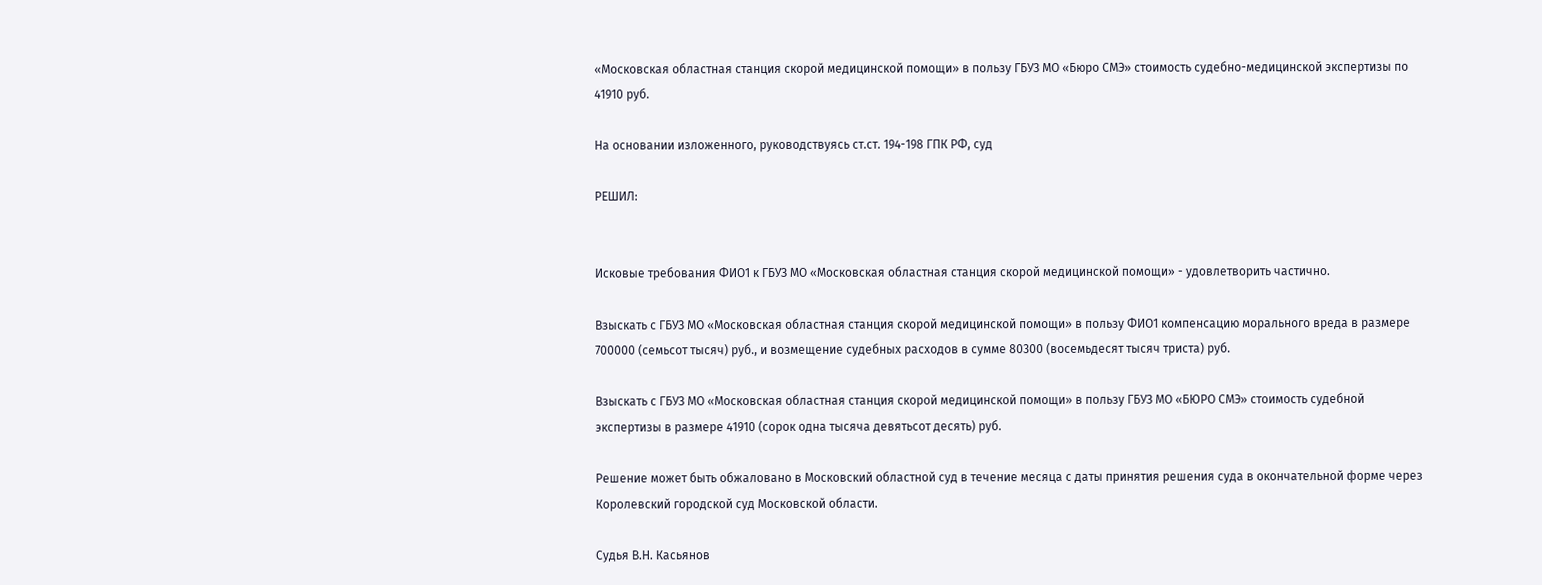«Московская областная станция скорой медицинской помощи» в пользу ГБУЗ МО «Бюро СМЭ» стоимость судебно-медицинской экспертизы по 41910 руб.

На основании изложенного, руководствуясь ст.ст. 194-198 ГПК РФ, суд

РЕШИЛ:


Исковые требования ФИО1 к ГБУЗ МО «Московская областная станция скорой медицинской помощи» - удовлетворить частично.

Взыскать с ГБУЗ МО «Московская областная станция скорой медицинской помощи» в пользу ФИО1 компенсацию морального вреда в размере 700000 (семьсот тысяч) руб., и возмещение судебных расходов в сумме 80300 (восемьдесят тысяч триста) руб.

Взыскать с ГБУЗ МО «Московская областная станция скорой медицинской помощи» в пользу ГБУЗ МО «БЮРО СМЭ» стоимость судебной экспертизы в размере 41910 (сорок одна тысяча девятьсот десять) руб.

Решение может быть обжаловано в Московский областной суд в течение месяца с даты принятия решения суда в окончательной форме через Королевский городской суд Московской области.

Судья В.Н. Касьянов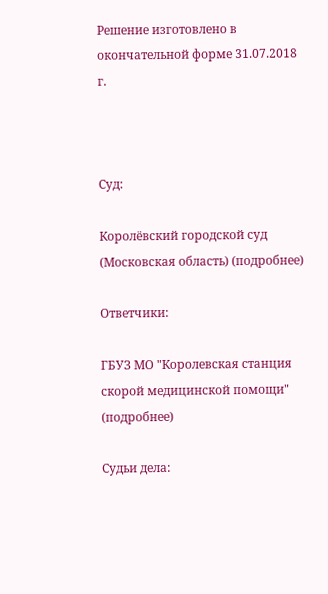Решение изготовлено в окончательной форме 31.07.2018 г.



Суд:

Королёвский городской суд (Московская область) (подробнее)

Ответчики:

ГБУЗ МО "Королевская станция скорой медицинской помощи" (подробнее)

Судьи дела: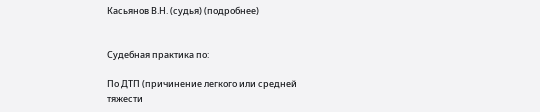Касьянов В.Н. (судья) (подробнее)


Судебная практика по:

По ДТП (причинение легкого или средней тяжести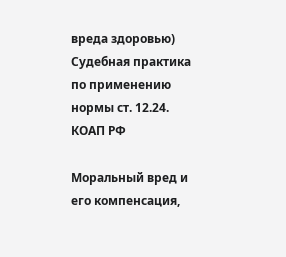вреда здоровью)
Судебная практика по применению нормы ст. 12.24. КОАП РФ

Моральный вред и его компенсация,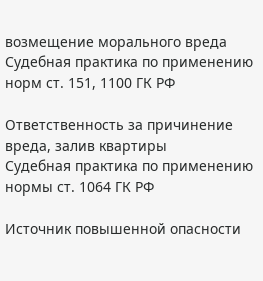возмещение морального вреда
Судебная практика по применению норм ст. 151, 1100 ГК РФ

Ответственность за причинение вреда, залив квартиры
Судебная практика по применению нормы ст. 1064 ГК РФ

Источник повышенной опасности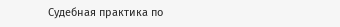Судебная практика по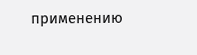применению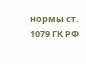нормы ст. 1079 ГК РФ